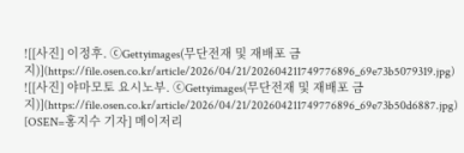![[사진] 이정후. ⓒGettyimages(무단전재 및 재배포 금지)](https://file.osen.co.kr/article/2026/04/21/202604211749776896_69e73b5079319.jpg)
![[사진] 야마모토 요시노부. ⓒGettyimages(무단전재 및 재배포 금지)](https://file.osen.co.kr/article/2026/04/21/202604211749776896_69e73b50d6887.jpg)
[OSEN=홍지수 기자] 메이저리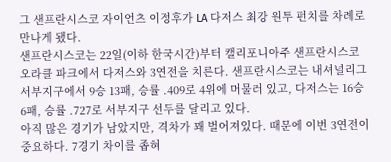그 샌프란시스코 자이언츠 이정후가 LA 다저스 최강 원투 펀치를 차례로 만나게 됐다.
샌프란시스코는 22일(이하 한국시간)부터 캘리포니아주 샌프란시스코 오라클 파크에서 다저스와 3연전을 치른다. 샌프란시스코는 내셔널리그 서부지구에서 9승 13패, 승률 .409로 4위에 머물러 있고, 다저스는 16승 6패, 승률 .727로 서부지구 선두를 달리고 있다.
아직 많은 경기가 남았지만, 격차가 꽤 벌어져있다. 때문에 이번 3연전이 중요하다. 7경기 차이를 좁혀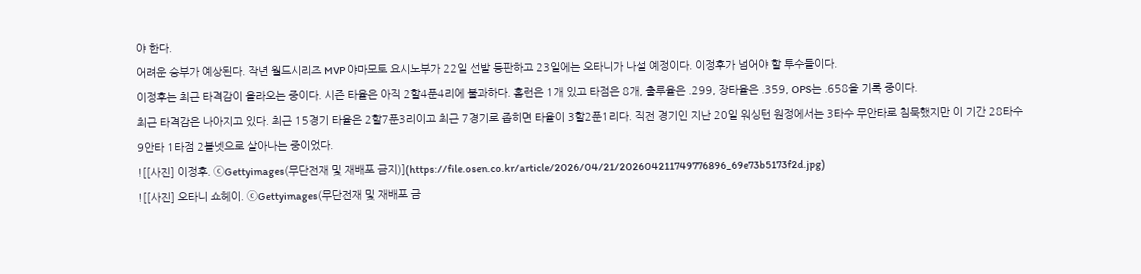야 한다.
어려운 승부가 예상된다. 작년 월드시리즈 MVP 야마모토 요시노부가 22일 선발 등판하고 23일에는 오타니가 나설 예정이다. 이정후가 넘어야 할 투수들이다.
이정후는 최근 타격감이 올라오는 중이다. 시즌 타율은 아직 2할4푼4리에 불과하다. 홈런은 1개 있고 타점은 8개, 출루율은 .299, 장타율은 .359, OPS는 .658을 기록 중이다.
최근 타격감은 나아지고 있다. 최근 15경기 타율은 2할7푼3리이고 최근 7경기로 좁히면 타율이 3할2푼1리다. 직전 경기인 지난 20일 워싱턴 원정에서는 3타수 무안타로 침묵했지만 이 기간 28타수 9안타 1타점 2볼넷으로 살아나는 중이었다.
![[사진] 이정후. ⓒGettyimages(무단전재 및 재배포 금지)](https://file.osen.co.kr/article/2026/04/21/202604211749776896_69e73b5173f2d.jpg)
![[사진] 오타니 쇼헤이. ⓒGettyimages(무단전재 및 재배포 금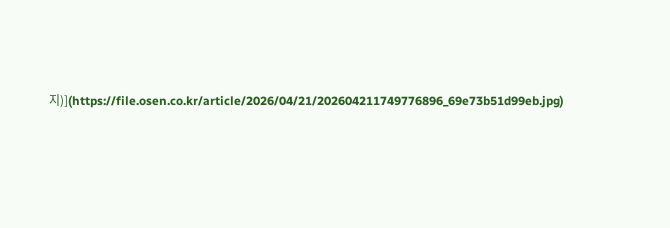지)](https://file.osen.co.kr/article/2026/04/21/202604211749776896_69e73b51d99eb.jpg)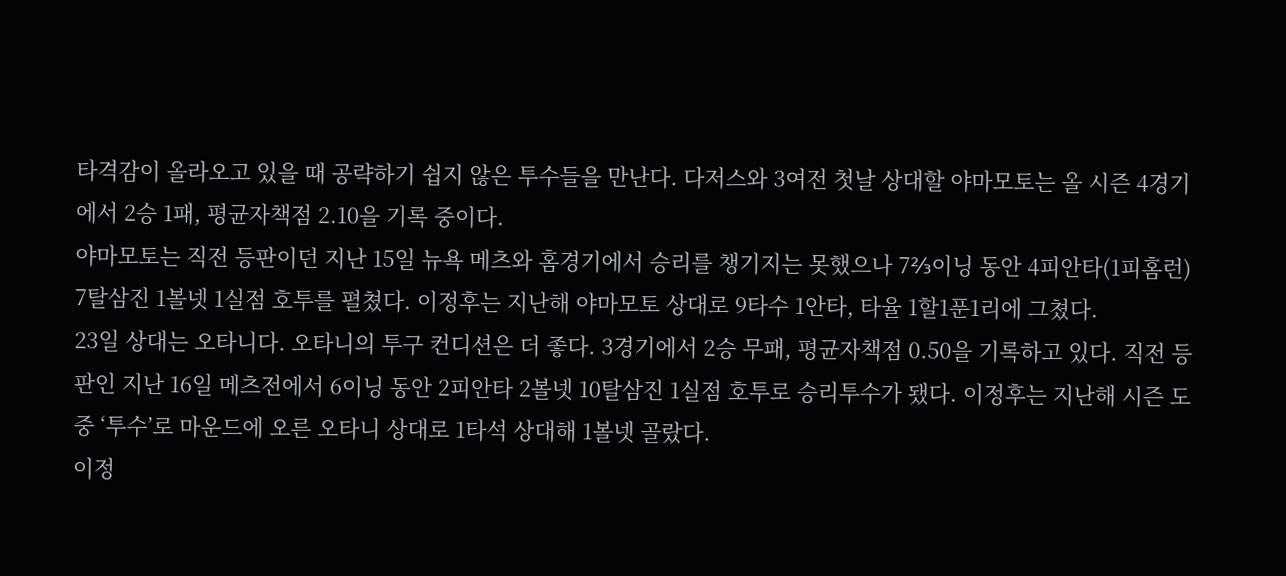타격감이 올라오고 있을 때 공략하기 쉽지 않은 투수들을 만난다. 다저스와 3여전 첫날 상대할 야마모토는 올 시즌 4경기에서 2승 1패, 평균자책점 2.10을 기록 중이다.
야마모토는 직전 등판이던 지난 15일 뉴욕 메츠와 홈경기에서 승리를 챙기지는 못했으나 7⅔이닝 동안 4피안타(1피홈런) 7탈삼진 1볼넷 1실점 호투를 펼쳤다. 이정후는 지난해 야마모토 상대로 9타수 1안타, 타율 1할1푼1리에 그쳤다.
23일 상대는 오타니다. 오타니의 투구 컨디션은 더 좋다. 3경기에서 2승 무패, 평균자책점 0.50을 기록하고 있다. 직전 등판인 지난 16일 메츠전에서 6이닝 동안 2피안타 2볼넷 10탈삼진 1실점 호투로 승리투수가 됐다. 이정후는 지난해 시즌 도중 ‘투수’로 마운드에 오른 오타니 상대로 1타석 상대해 1볼넷 골랐다.
이정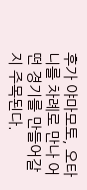후가 야마모토, 오타니를 차례로 만나 어떤 경기를 만들어갈지 주목된다.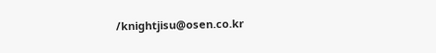/knightjisu@osen.co.kr